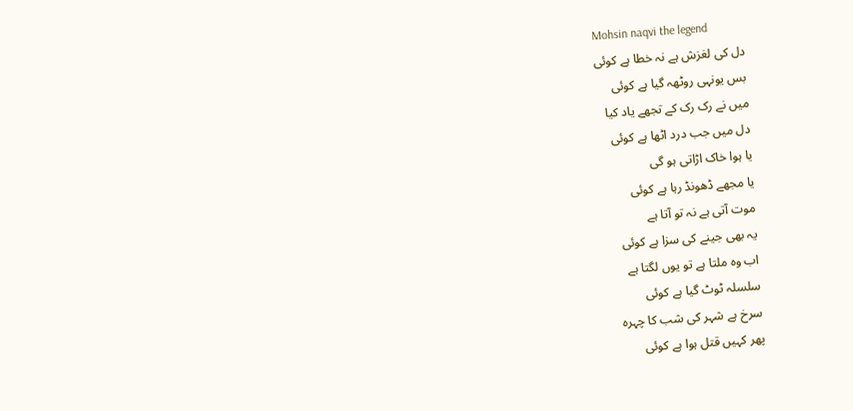Mohsin naqvi the legend
دل کی لغزش ہے نہ خطا ہے کوئی
بس یونہی روٹھہ گیا ہے کوئی
میں نے رک رک کے تجھے یاد کیا
دل میں جب درد اٹھا ہے کوئی
یا ہوا خاک اڑاتی ہو گی
یا مجھے ڈھونڈ رہا ہے کوئی
موت آتی ہے نہ تو آتا ہے
یہ بھی جینے کی سزا ہے کوئی
اب وہ ملتا ہے تو یوں لگتا ہے
سلسلہ ٹوٹ گیا ہے کوئی
سرخ ہے شہر کی شب کا چہرہ
پھر کہیں قتل ہوا ہے کوئی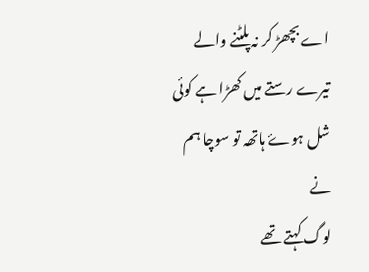اے بچھڑ کر نہ پلٹنے والے
تیرے رستے میں کھڑا ہے کوئی
شل ہوۓ ہاتھہ تو سوچا ہم نے
لوگ کہتے تھے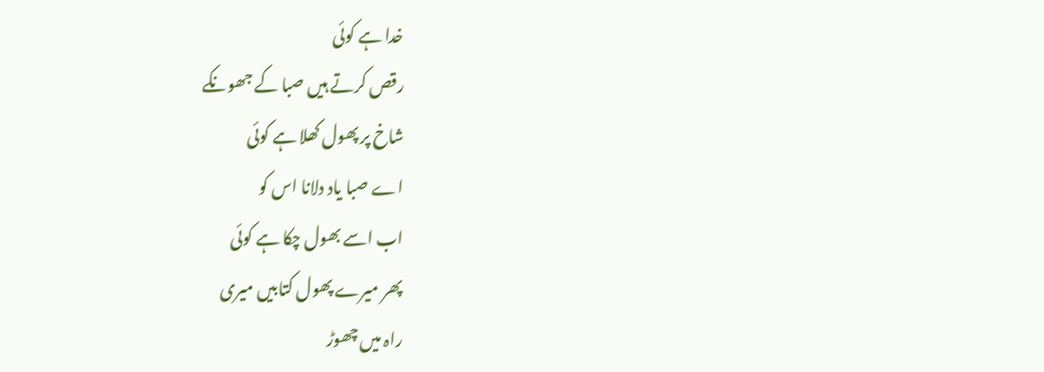خدا ہے کوئی
رقص کرتے ہیں صبا کے جھونکے
شاخ پر پھول کھلا ہے کوئی
اے صبا یاد دلانا اس کو
اب اسے بھول چکا ہے کوئی
پھر میرے پھول کتابیں میری
راہ میں چھوڑ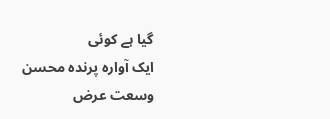گیا ہے کوئی
ایک آوارہ پرندہ محسن
وسعت عرض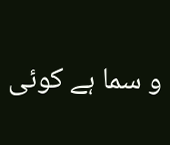و سما ہے کوئی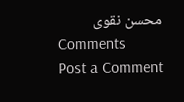محسن نقوی
Comments
Post a Comment